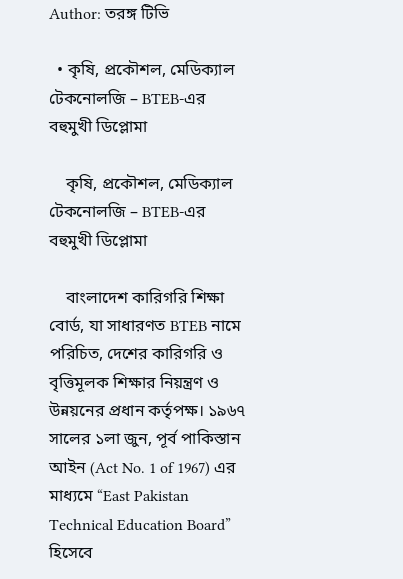Author: তরঙ্গ টিভি

  • কৃষি, প্রকৌশল, মেডিক্যাল টেকনোলজি – BTEB‑এর বহুমুখী ডিপ্লোমা

    কৃষি, প্রকৌশল, মেডিক্যাল টেকনোলজি – BTEB‑এর বহুমুখী ডিপ্লোমা

    বাংলাদেশ কারিগরি শিক্ষা বোর্ড, যা সাধারণত BTEB নামে পরিচিত, দেশের কারিগরি ও বৃত্তিমূলক শিক্ষার নিয়ন্ত্রণ ও উন্নয়নের প্রধান কর্তৃপক্ষ। ১৯৬৭ সালের ১লা জুন, পূর্ব পাকিস্তান আইন (Act No. 1 of 1967) এর মাধ্যমে “East Pakistan Technical Education Board” হিসেবে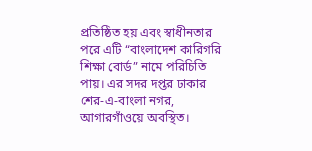প্রতিষ্ঠিত হয় এবং স্বাধীনতার পরে এটি “বাংলাদেশ কারিগরি শিক্ষা বোর্ড” নামে পরিচিতি পায়। এর সদর দপ্তর ঢাকার শের‑এ‑বাংলা নগর, আগারগাঁওয়ে অবস্থিত।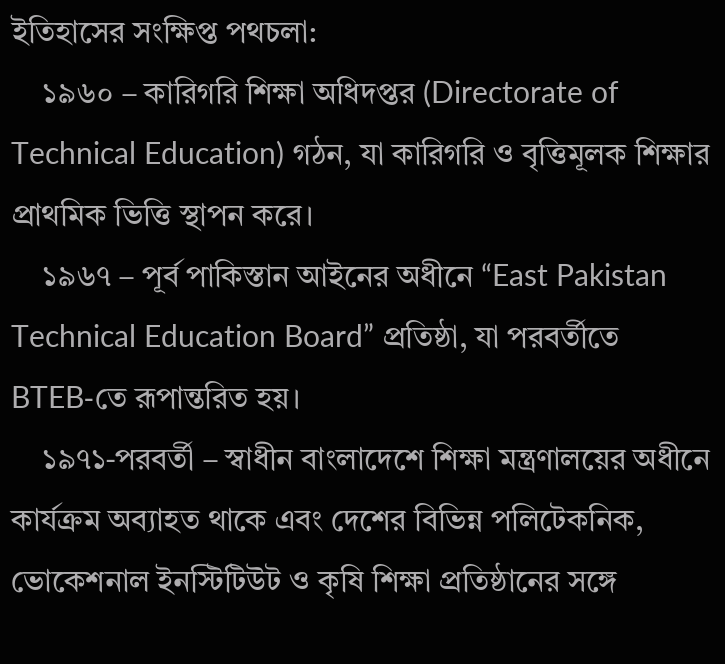ইতিহাসের সংক্ষিপ্ত পথচলা:
    ১৯৬০ – কারিগরি শিক্ষা অধিদপ্তর (Directorate of Technical Education) গঠন, যা কারিগরি ও বৃত্তিমূলক শিক্ষার প্রাথমিক ভিত্তি স্থাপন করে।
    ১৯৬৭ – পূর্ব পাকিস্তান আইনের অধীনে “East Pakistan Technical Education Board” প্রতিষ্ঠা, যা পরবর্তীতে BTEB‑তে রূপান্তরিত হয়।
    ১৯৭১‑পরবর্তী – স্বাধীন বাংলাদেশে শিক্ষা মন্ত্রণালয়ের অধীনে কার্যক্রম অব্যাহত থাকে এবং দেশের বিভিন্ন পলিটেকনিক, ভোকেশনাল ইনস্টিটিউট ও কৃষি শিক্ষা প্রতিষ্ঠানের সঙ্গে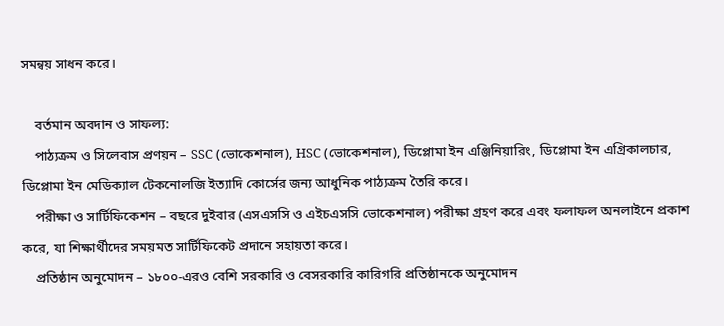সমন্বয় সাধন করে।

    বর্তমান অবদান ও সাফল্য:
    পাঠ্যক্রম ও সিলেবাস প্রণয়ন – SSC (ভোকেশনাল), HSC (ভোকেশনাল), ডিপ্লোমা ইন এঞ্জিনিয়ারিং, ডিপ্লোমা ইন এগ্রিকালচার, ডিপ্লোমা ইন মেডিক্যাল টেকনোলজি ইত্যাদি কোর্সের জন্য আধুনিক পাঠ্যক্রম তৈরি করে।
    পরীক্ষা ও সার্টিফিকেশন – বছরে দুইবার (এসএসসি ও এইচএসসি ভোকেশনাল) পরীক্ষা গ্রহণ করে এবং ফলাফল অনলাইনে প্রকাশ করে, যা শিক্ষার্থীদের সময়মত সার্টিফিকেট প্রদানে সহায়তা করে।
    প্রতিষ্ঠান অনুমোদন – ১৮০০‑এরও বেশি সরকারি ও বেসরকারি কারিগরি প্রতিষ্ঠানকে অনুমোদন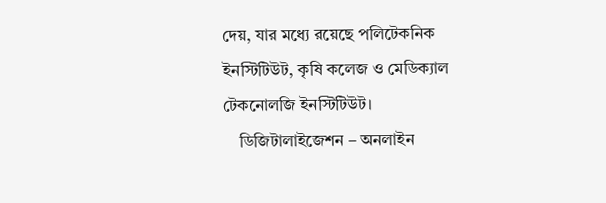দেয়, যার মধ্যে রয়েছে পলিটেকনিক ইনস্টিটিউট, কৃষি কলেজ ও মেডিক্যাল টেকনোলজি ইনস্টিটিউট।
    ডিজিটালাইজেশন – অনলাইন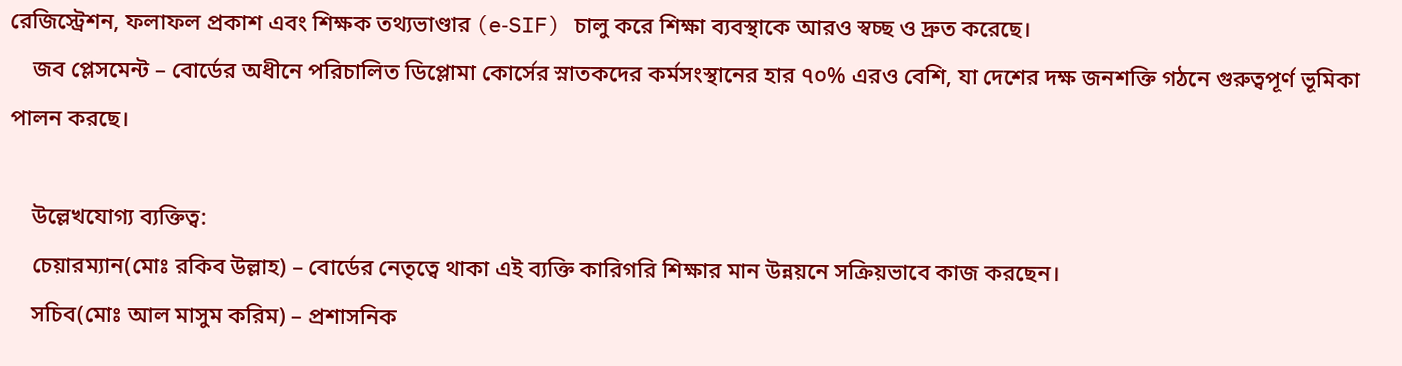রেজিস্ট্রেশন, ফলাফল প্রকাশ এবং শিক্ষক তথ্যভাণ্ডার (e‑SIF) চালু করে শিক্ষা ব্যবস্থাকে আরও স্বচ্ছ ও দ্রুত করেছে।
    জব প্লেসমেন্ট – বোর্ডের অধীনে পরিচালিত ডিপ্লোমা কোর্সের স্নাতকদের কর্মসংস্থানের হার ৭০% এরও বেশি, যা দেশের দক্ষ জনশক্তি গঠনে গুরুত্বপূর্ণ ভূমিকা পালন করছে।

    উল্লেখযোগ্য ব্যক্তিত্ব:
    চেয়ারম্যান(মোঃ রকিব উল্লাহ) – বোর্ডের নেতৃত্বে থাকা এই ব্যক্তি কারিগরি শিক্ষার মান উন্নয়নে সক্রিয়ভাবে কাজ করছেন।
    সচিব(মোঃ আল মাসুম করিম) – প্রশাসনিক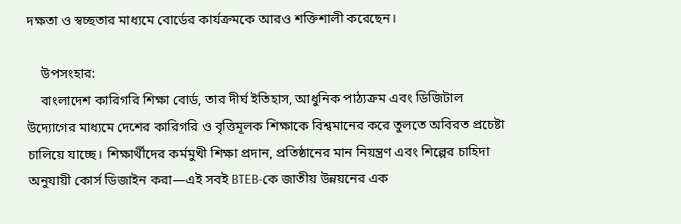দক্ষতা ও স্বচ্ছতার মাধ্যমে বোর্ডের কার্যক্রমকে আরও শক্তিশালী করেছেন।

    উপসংহার:
    বাংলাদেশ কারিগরি শিক্ষা বোর্ড, তার দীর্ঘ ইতিহাস, আধুনিক পাঠ্যক্রম এবং ডিজিটাল উদ্যোগের মাধ্যমে দেশের কারিগরি ও বৃত্তিমূলক শিক্ষাকে বিশ্বমানের করে তুলতে অবিরত প্রচেষ্টা চালিয়ে যাচ্ছে। শিক্ষার্থীদের কর্মমুখী শিক্ষা প্রদান, প্রতিষ্ঠানের মান নিয়ন্ত্রণ এবং শিল্পের চাহিদা অনুযায়ী কোর্স ডিজাইন করা—এই সবই BTEB‑কে জাতীয় উন্নয়নের এক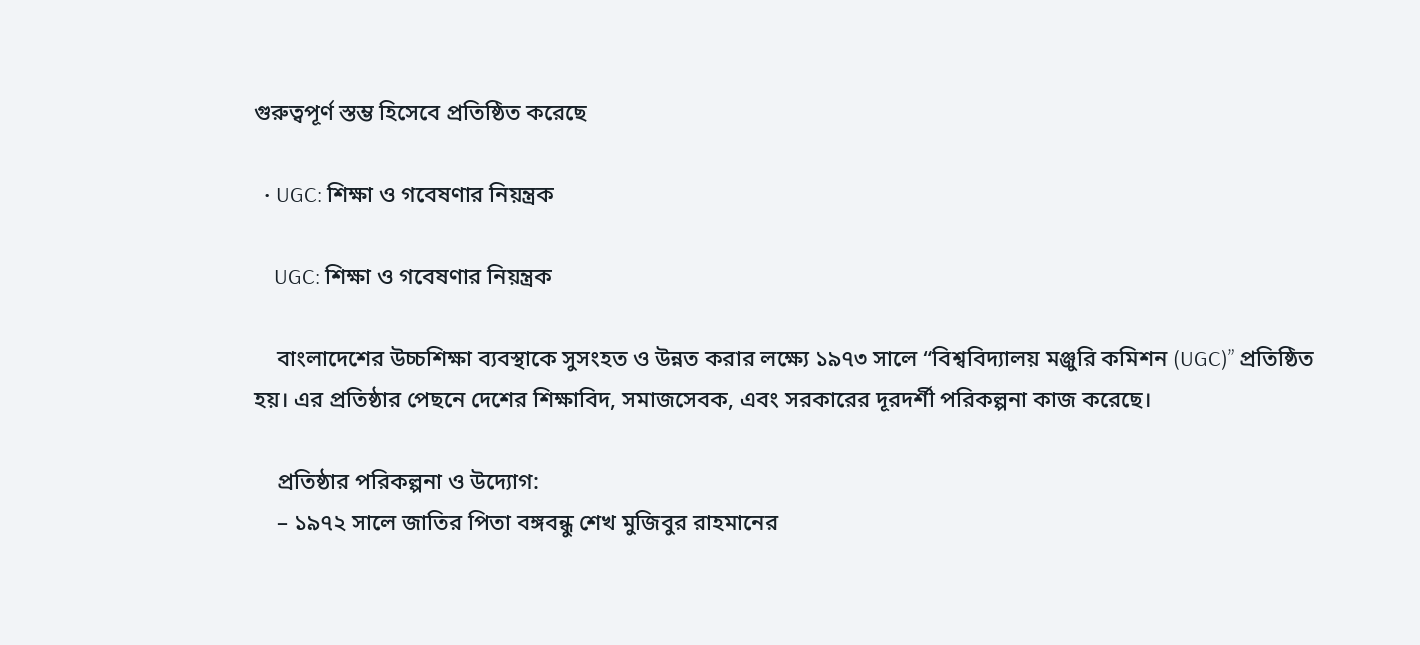গুরুত্বপূর্ণ স্তম্ভ হিসেবে প্রতিষ্ঠিত করেছে

  • UGC: শিক্ষা ও গবেষণার নিয়ন্ত্রক

    UGC: শিক্ষা ও গবেষণার নিয়ন্ত্রক

    বাংলাদেশের উচ্চশিক্ষা ব্যবস্থাকে সুসংহত ও উন্নত করার লক্ষ্যে ১৯৭৩ সালে “বিশ্ববিদ্যালয় মঞ্জুরি কমিশন (UGC)” প্রতিষ্ঠিত হয়। এর প্রতিষ্ঠার পেছনে দেশের শিক্ষাবিদ, সমাজসেবক, এবং সরকারের দূরদর্শী পরিকল্পনা কাজ করেছে।

    প্রতিষ্ঠার পরিকল্পনা ও উদ্যোগ:
    – ১৯৭২ সালে জাতির পিতা বঙ্গবন্ধু শেখ মুজিবুর রাহমানের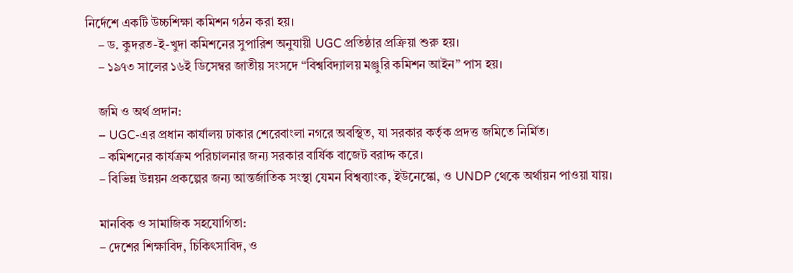নির্দেশে একটি উচ্চশিক্ষা কমিশন গঠন করা হয়।
    – ড. কুদরত-ই-খুদা কমিশনের সুপারিশ অনুযায়ী UGC প্রতিষ্ঠার প্রক্রিয়া শুরু হয়।
    – ১৯৭৩ সালের ১৬ই ডিসেম্বর জাতীয় সংসদে “বিশ্ববিদ্যালয় মঞ্জুরি কমিশন আইন” পাস হয়।

    জমি ও অর্থ প্রদান:
    – UGC-এর প্রধান কার্যালয় ঢাকার শেরেবাংলা নগরে অবস্থিত, যা সরকার কর্তৃক প্রদত্ত জমিতে নির্মিত।
    – কমিশনের কার্যক্রম পরিচালনার জন্য সরকার বার্ষিক বাজেট বরাদ্দ করে।
    – বিভিন্ন উন্নয়ন প্রকল্পের জন্য আন্তর্জাতিক সংস্থা যেমন বিশ্বব্যাংক, ইউনেস্কো, ও UNDP থেকে অর্থায়ন পাওয়া যায়।

    মানবিক ও সামাজিক সহযোগিতা:
    – দেশের শিক্ষাবিদ, চিকিৎসাবিদ, ও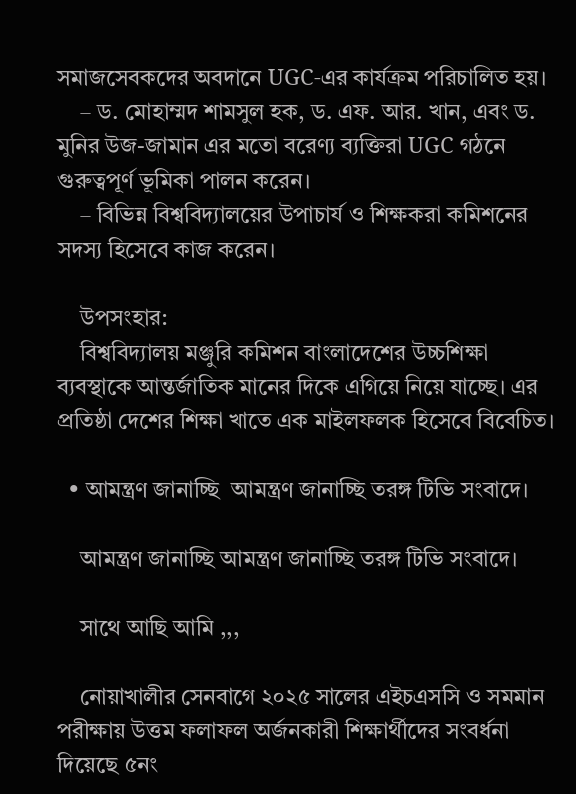সমাজসেবকদের অবদানে UGC-এর কার্যক্রম পরিচালিত হয়।
    – ড. মোহাম্মদ শামসুল হক, ড. এফ. আর. খান, এবং ড. মুনির উজ-জামান এর মতো বরেণ্য ব্যক্তিরা UGC গঠনে গুরুত্বপূর্ণ ভূমিকা পালন করেন।
    – বিভিন্ন বিশ্ববিদ্যালয়ের উপাচার্য ও শিক্ষকরা কমিশনের সদস্য হিসেবে কাজ করেন।

    উপসংহার:
    বিশ্ববিদ্যালয় মঞ্জুরি কমিশন বাংলাদেশের উচ্চশিক্ষা ব্যবস্থাকে আন্তর্জাতিক মানের দিকে এগিয়ে নিয়ে যাচ্ছে। এর প্রতিষ্ঠা দেশের শিক্ষা খাতে এক মাইলফলক হিসেবে বিবেচিত।

  • আমন্ত্রণ জানাচ্ছি  আমন্ত্রণ জানাচ্ছি তরঙ্গ টিভি সংবাদে।

    আমন্ত্রণ জানাচ্ছি আমন্ত্রণ জানাচ্ছি তরঙ্গ টিভি সংবাদে।

    সাথে আছি আমি ,,,

    নোয়াখালীর সেনবাগে ২০২৫ সালের এইচএসসি ও সমমান পরীক্ষায় উত্তম ফলাফল অর্জনকারী শিক্ষার্থীদের সংবর্ধনা দিয়েছে ৫নং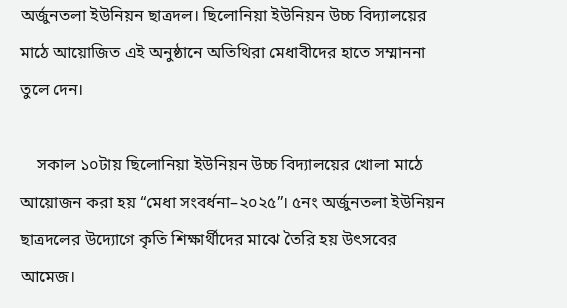অর্জুনতলা ইউনিয়ন ছাত্রদল। ছিলোনিয়া ইউনিয়ন উচ্চ বিদ্যালয়ের মাঠে আয়োজিত এই অনুষ্ঠানে অতিথিরা মেধাবীদের হাতে সম্মাননা তুলে দেন।

    সকাল ১০টায় ছিলোনিয়া ইউনিয়ন উচ্চ বিদ্যালয়ের খোলা মাঠে আয়োজন করা হয় “মেধা সংবর্ধনা–২০২৫”। ৫নং অর্জুনতলা ইউনিয়ন ছাত্রদলের উদ্যোগে কৃতি শিক্ষার্থীদের মাঝে তৈরি হয় উৎসবের আমেজ।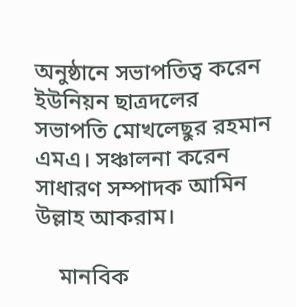অনুষ্ঠানে সভাপতিত্ব করেন ইউনিয়ন ছাত্রদলের সভাপতি মোখলেছুর রহমান এমএ। সঞ্চালনা করেন সাধারণ সম্পাদক আমিন উল্লাহ আকরাম।

    মানবিক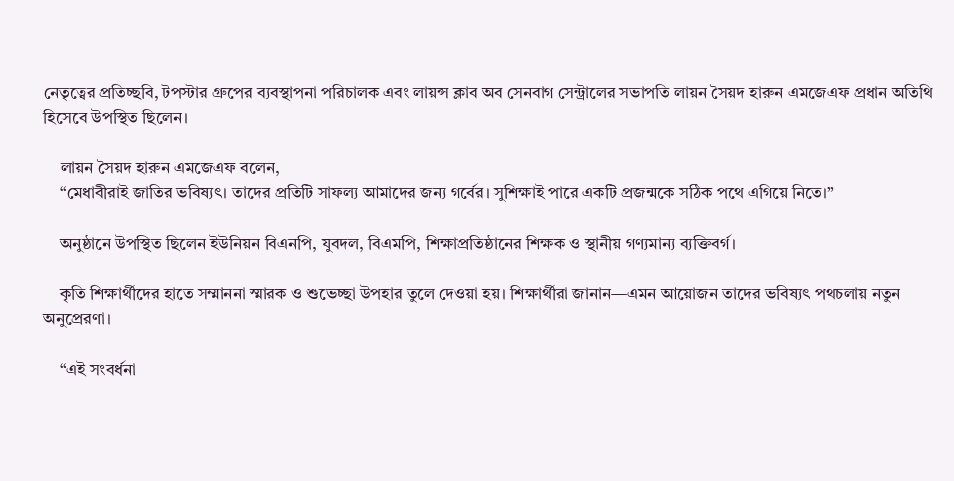নেতৃত্বের প্রতিচ্ছবি, টপস্টার গ্রুপের ব্যবস্থাপনা পরিচালক এবং লায়ন্স ক্লাব অব সেনবাগ সেন্ট্রালের সভাপতি লায়ন সৈয়দ হারুন এমজেএফ প্রধান অতিথি হিসেবে উপস্থিত ছিলেন।

    লায়ন সৈয়দ হারুন এমজেএফ বলেন,
    “মেধাবীরাই জাতির ভবিষ্যৎ। তাদের প্রতিটি সাফল্য আমাদের জন্য গর্বের। সুশিক্ষাই পারে একটি প্রজন্মকে সঠিক পথে এগিয়ে নিতে।”

    অনুষ্ঠানে উপস্থিত ছিলেন ইউনিয়ন বিএনপি, যুবদল, বিএমপি, শিক্ষাপ্রতিষ্ঠানের শিক্ষক ও স্থানীয় গণ্যমান্য ব্যক্তিবর্গ।

    কৃতি শিক্ষার্থীদের হাতে সম্মাননা স্মারক ও শুভেচ্ছা উপহার তুলে দেওয়া হয়। শিক্ষার্থীরা জানান—এমন আয়োজন তাদের ভবিষ্যৎ পথচলায় নতুন অনুপ্রেরণা।

    “এই সংবর্ধনা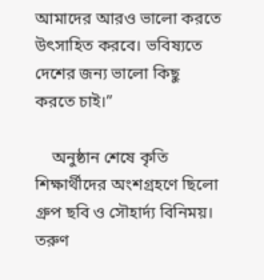আমাদের আরও ভালো করতে উৎসাহিত করবে। ভবিষ্যতে দেশের জন্য ভালো কিছু করতে চাই।”

    অনুষ্ঠান শেষে কৃতি শিক্ষার্থীদের অংশগ্রহণে ছিলো গ্রুপ ছবি ও সৌহার্দ্য বিনিময়। তরুণ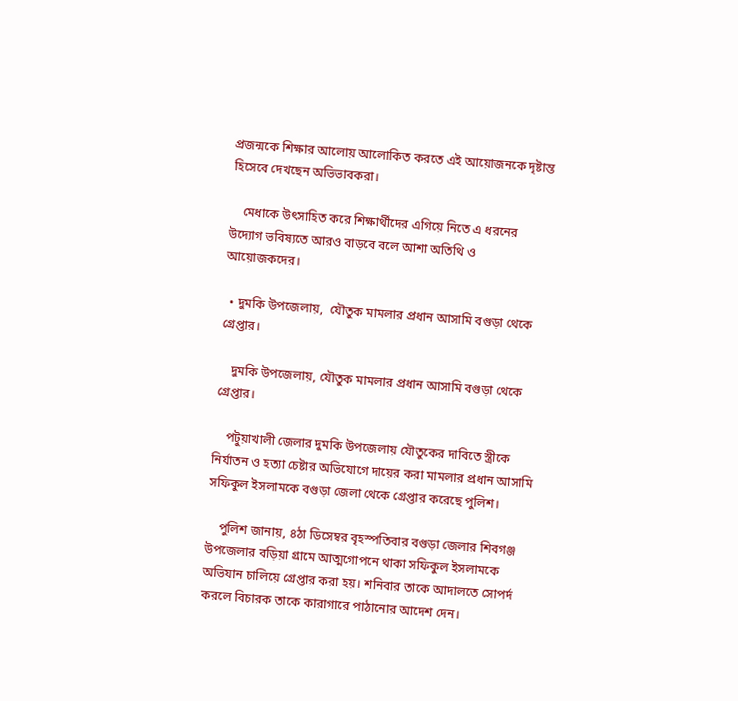প্রজন্মকে শিক্ষার আলোয় আলোকিত করতে এই আয়োজনকে দৃষ্টান্ত হিসেবে দেখছেন অভিভাবকরা।

    মেধাকে উৎসাহিত করে শিক্ষার্থীদের এগিয়ে নিতে এ ধরনের উদ্যোগ ভবিষ্যতে আরও বাড়বে বলে আশা অতিথি ও আয়োজকদের।

  • দুমকি উপজেলায়,  যৌতুক মামলার প্রধান আসামি বগুড়া থেকে গ্রেপ্তার।

    দুমকি উপজেলায়, যৌতুক মামলার প্রধান আসামি বগুড়া থেকে গ্রেপ্তার।

    পটুয়াখালী জেলার দুমকি উপজেলায় যৌতুকের দাবিতে স্ত্রীকে নির্যাতন ও হত্যা চেষ্টার অভিযোগে দায়ের করা মামলার প্রধান আসামি সফিকুল ইসলামকে বগুড়া জেলা থেকে গ্রেপ্তার করেছে পুলিশ।

    পুলিশ জানায়, ৪ঠা ডিসেম্বর বৃহস্পতিবার বগুড়া জেলার শিবগঞ্জ উপজেলার বড়িয়া গ্রামে আত্মগোপনে থাকা সফিকুল ইসলামকে অভিযান চালিয়ে গ্রেপ্তার করা হয়। শনিবার তাকে আদালতে সোপর্দ করলে বিচারক তাকে কারাগারে পাঠানোর আদেশ দেন।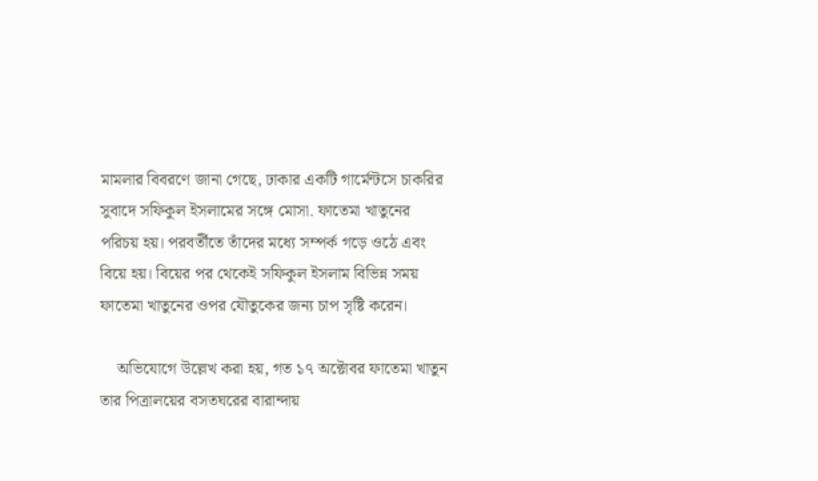মামলার বিবরণে জানা গেছে, ঢাকার একটি গার্মেন্টসে চাকরির সুবাদে সফিকুল ইসলামের সঙ্গে মোসা. ফাতেমা খাতুনের পরিচয় হয়। পরবর্তীতে তাঁদের মধ্যে সম্পর্ক গড়ে ওঠে এবং বিয়ে হয়। বিয়ের পর থেকেই সফিকুল ইসলাম বিভিন্ন সময় ফাতেমা খাতুনের ওপর যৌতুকের জন্য চাপ সৃষ্টি করেন।

    অভিযোগে উল্লেখ করা হয়, গত ১৭ অক্টোবর ফাতেমা খাতুন তার পিত্রালয়ের বসতঘরের বারান্দায়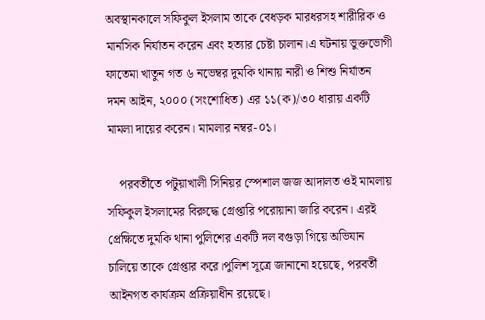অবস্থানকালে সফিকুল ইসলাম তাকে বেধড়ক মারধরসহ শারীরিক ও মানসিক নির্যাতন করেন এবং হত্যার চেষ্টা চালান।এ ঘটনায় ভুক্তভোগী ফাতেমা খাতুন গত ৬ নভেম্বর দুমকি থানায় নারী ও শিশু নির্যাতন দমন আইন, ২০০০ (সংশোধিত) এর ১১(ক)/৩০ ধারায় একটি মামলা দায়ের করেন। মামলার নম্বর-০১।

    পরবর্তীতে পটুয়াখালী সিনিয়র স্পেশাল জজ আদালত ওই মামলায় সফিকুল ইসলামের বিরুদ্ধে গ্রেপ্তারি পরোয়ানা জারি করেন। এরই প্রেক্ষিতে দুমকি থানা পুলিশের একটি দল বগুড়া গিয়ে অভিযান চালিয়ে তাকে গ্রেপ্তার করে।পুলিশ সূত্রে জানানো হয়েছে, পরবর্তী আইনগত কার্যক্রম প্রক্রিয়াধীন রয়েছে।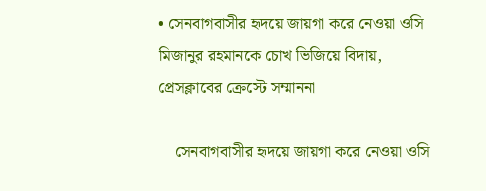• সেনবাগবাসীর হৃদয়ে জায়গা করে নেওয়া ওসি মিজানুর রহমানকে চোখ ভিজিয়ে বিদায়, প্রেসক্লাবের ক্রেস্টে সম্মাননা

    সেনবাগবাসীর হৃদয়ে জায়গা করে নেওয়া ওসি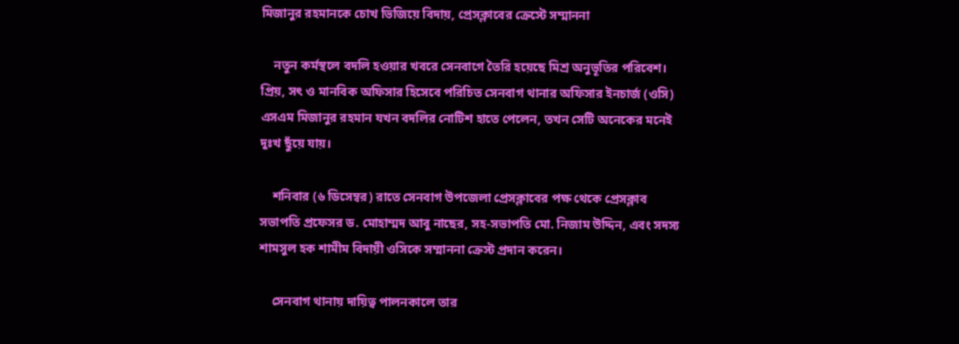মিজানুর রহমানকে চোখ ভিজিয়ে বিদায়, প্রেসক্লাবের ক্রেস্টে সম্মাননা

    নতুন কর্মস্থলে বদলি হওয়ার খবরে সেনবাগে তৈরি হয়েছে মিশ্র অনুভূতির পরিবেশ। প্রিয়, সৎ ও মানবিক অফিসার হিসেবে পরিচিত সেনবাগ থানার অফিসার ইনচার্জ (ওসি) এসএম মিজানুর রহমান যখন বদলির নোটিশ হাতে পেলেন, তখন সেটি অনেকের মনেই দুঃখ ছুঁয়ে যায়।

    শনিবার (৬ ডিসেম্বর) রাতে সেনবাগ উপজেলা প্রেসক্লাবের পক্ষ থেকে প্রেসক্লাব সভাপতি প্রফেসর ড. মোহাম্মদ আবু নাছের, সহ-সভাপতি মো. নিজাম উদ্দিন, এবং সদস্য শামসুল হক শামীম বিদায়ী ওসিকে সম্মাননা ক্রেস্ট প্রদান করেন।

    সেনবাগ থানায় দায়িত্ব পালনকালে তার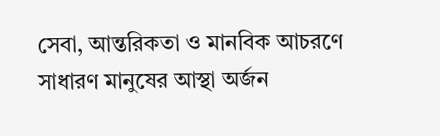সেবা, আন্তরিকতা ও মানবিক আচরণে সাধারণ মানুষের আস্থা অর্জন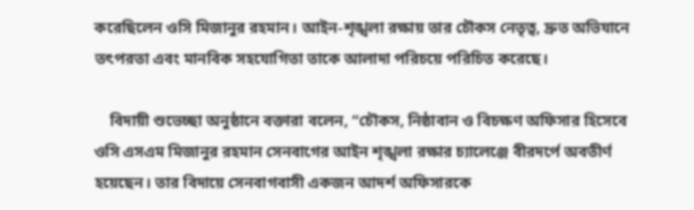করেছিলেন ওসি মিজানুর রহমান। আইন-শৃঙ্খলা রক্ষায় তার চৌকস নেতৃত্ব, দ্রুত অভিযানে তৎপরতা এবং মানবিক সহযোগিতা তাকে আলাদা পরিচয়ে পরিচিত করেছে।

    বিদায়ী শুভেচ্ছা অনুষ্ঠানে বক্তারা বলেন, “চৌকস, নিষ্ঠাবান ও বিচক্ষণ অফিসার হিসেবে ওসি এসএম মিজানুর রহমান সেনবাগের আইন শৃঙ্খলা রক্ষার চ্যালেঞ্জে বীরদর্পে অবতীর্ণ হয়েছেন। তার বিদায়ে সেনবাগবাসী একজন আদর্শ অফিসারকে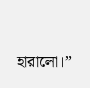হারালো।”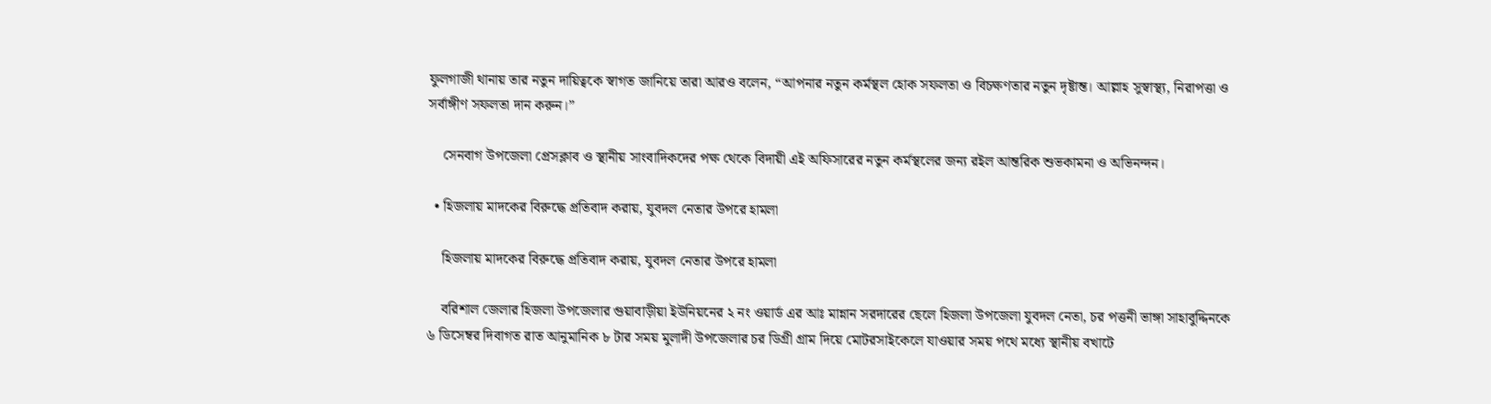ফুলগাজী থানায় তার নতুন দায়িত্বকে স্বাগত জানিয়ে তারা আরও বলেন, “আপনার নতুন কর্মস্থল হোক সফলতা ও বিচক্ষণতার নতুন দৃষ্টান্ত। আল্লাহ সুস্বাস্থ্য, নিরাপত্তা ও সর্বাঙ্গীণ সফলতা দান করুন।”

    সেনবাগ উপজেলা প্রেসক্লাব ও স্থানীয় সাংবাদিকদের পক্ষ থেকে বিদায়ী এই অফিসারের নতুন কর্মস্থলের জন্য রইল আন্তরিক শুভকামনা ও অভিনন্দন।

  • হিজলায় মাদকের বিরুদ্ধে প্রতিবাদ করায়, যুবদল নেতার উপরে হামলা

    হিজলায় মাদকের বিরুদ্ধে প্রতিবাদ করায়, যুবদল নেতার উপরে হামলা

    বরিশাল জেলার হিজলা উপজেলার গুয়াবাড়ীয়া ইউনিয়নের ২ নং ওয়ার্ড এর আঃ মান্নান সরদারের ছেলে হিজলা উপজেলা যুবদল নেতা, চর পত্তনী ভাঙ্গা সাহাবুদ্দিনকে ৬ ডিসেম্বর দিবাগত রাত আনুমানিক ৮ টার সময় মুলাদী উপজেলার চর ডিগ্রী গ্রাম দিয়ে মোটরসাইকেলে যাওয়ার সময় পথে মধ্যে স্থানীয় বখাটে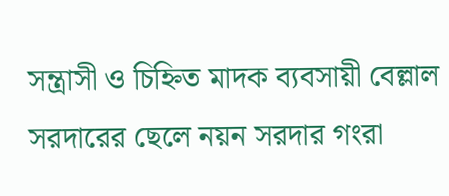সন্ত্রাসী ও চিহ্নিত মাদক ব্যবসায়ী বেল্লাল সরদারের ছেলে নয়ন সরদার গংরা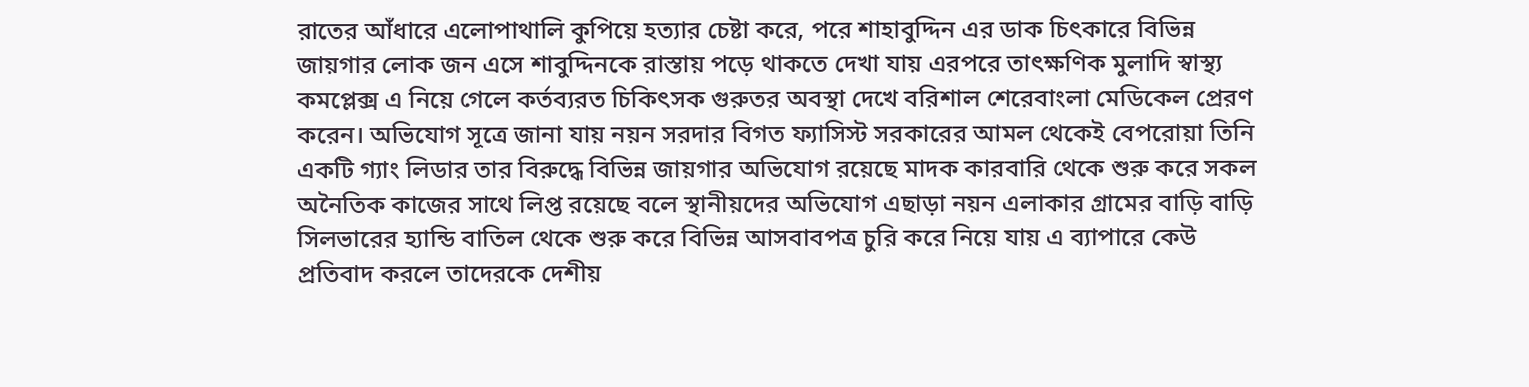রাতের আঁধারে এলোপাথালি কুপিয়ে হত্যার চেষ্টা করে, পরে শাহাবুদ্দিন এর ডাক চিৎকারে বিভিন্ন জায়গার লোক জন এসে শাবুদ্দিনকে রাস্তায় পড়ে থাকতে দেখা যায় এরপরে তাৎক্ষণিক মুলাদি স্বাস্থ্য কমপ্লেক্স এ নিয়ে গেলে কর্তব্যরত চিকিৎসক গুরুতর অবস্থা দেখে বরিশাল শেরেবাংলা মেডিকেল প্রেরণ করেন। অভিযোগ সূত্রে জানা যায় নয়ন সরদার বিগত ফ্যাসিস্ট সরকারের আমল থেকেই বেপরোয়া তিনি একটি গ্যাং লিডার তার বিরুদ্ধে বিভিন্ন জায়গার অভিযোগ রয়েছে মাদক কারবারি থেকে শুরু করে সকল অনৈতিক কাজের সাথে লিপ্ত রয়েছে বলে স্থানীয়দের অভিযোগ এছাড়া নয়ন এলাকার গ্রামের বাড়ি বাড়ি সিলভারের হ্যান্ডি বাতিল থেকে শুরু করে বিভিন্ন আসবাবপত্র চুরি করে নিয়ে যায় এ ব্যাপারে কেউ প্রতিবাদ করলে তাদেরকে দেশীয়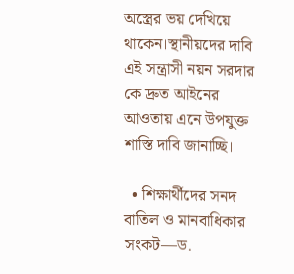অস্ত্রের ভয় দেখিয়ে থাকেন।স্থানীয়দের দাবি এই সন্ত্রাসী নয়ন সরদার কে দ্রুত আইনের আওতায় এনে উপযুক্ত শাস্তি দাবি জানাচ্ছি।

  • শিক্ষার্থীদের সনদ বাতিল ও মানবাধিকার সংকট—ড.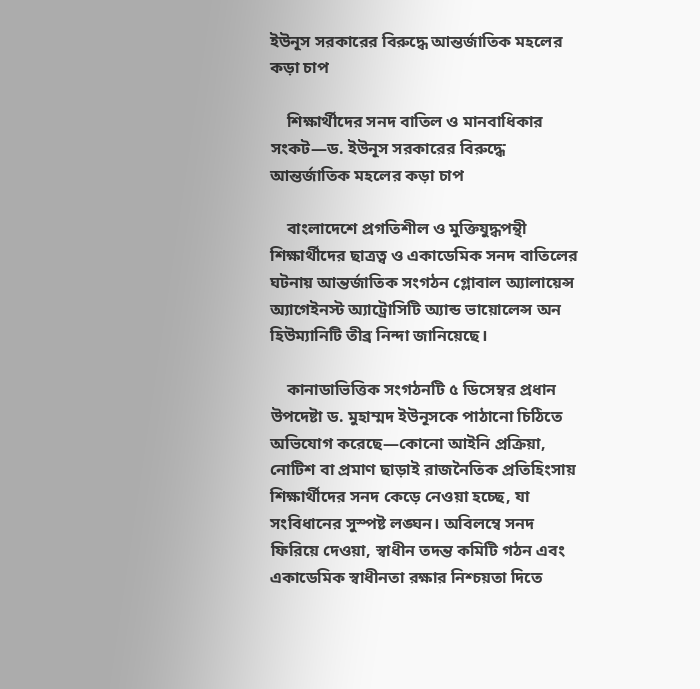ইউনূস সরকারের বিরুদ্ধে আন্তর্জাতিক মহলের কড়া চাপ

    শিক্ষার্থীদের সনদ বাতিল ও মানবাধিকার সংকট—ড. ইউনূস সরকারের বিরুদ্ধে আন্তর্জাতিক মহলের কড়া চাপ

    বাংলাদেশে প্রগতিশীল ও মুক্তিযুদ্ধপন্থী শিক্ষার্থীদের ছাত্রত্ব ও একাডেমিক সনদ বাতিলের ঘটনায় আন্তর্জাতিক সংগঠন গ্লোবাল অ্যালায়েন্স অ্যাগেইনস্ট অ্যাট্রোসিটি অ্যান্ড ভায়োলেন্স অন হিউম্যানিটি তীব্র নিন্দা জানিয়েছে।

    কানাডাভিত্তিক সংগঠনটি ৫ ডিসেম্বর প্রধান উপদেষ্টা ড. মুহাম্মদ ইউনূসকে পাঠানো চিঠিতে অভিযোগ করেছে—কোনো আইনি প্রক্রিয়া, নোটিশ বা প্রমাণ ছাড়াই রাজনৈতিক প্রতিহিংসায় শিক্ষার্থীদের সনদ কেড়ে নেওয়া হচ্ছে, যা সংবিধানের সুস্পষ্ট লঙ্ঘন। অবিলম্বে সনদ ফিরিয়ে দেওয়া, স্বাধীন তদন্ত কমিটি গঠন এবং একাডেমিক স্বাধীনতা রক্ষার নিশ্চয়তা দিতে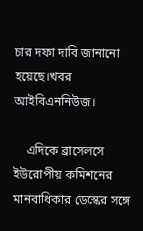চার দফা দাবি জানানো হয়েছে।খবর আইবিএননিউজ।

    এদিকে ব্রাসেলসে ইউরোপীয় কমিশনের মানবাধিকার ডেস্কের সঙ্গে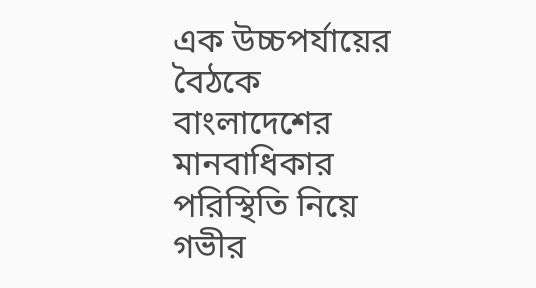এক উচ্চপর্যায়ের বৈঠকে বাংলাদেশের মানবাধিকার পরিস্থিতি নিয়ে গভীর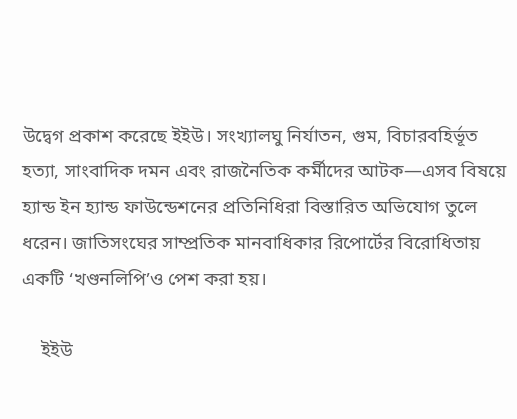উদ্বেগ প্রকাশ করেছে ইইউ। সংখ্যালঘু নির্যাতন, গুম, বিচারবহির্ভূত হত্যা, সাংবাদিক দমন এবং রাজনৈতিক কর্মীদের আটক—এসব বিষয়ে হ্যান্ড ইন হ্যান্ড ফাউন্ডেশনের প্রতিনিধিরা বিস্তারিত অভিযোগ তুলে ধরেন। জাতিসংঘের সাম্প্রতিক মানবাধিকার রিপোর্টের বিরোধিতায় একটি ‘খণ্ডনলিপি’ও পেশ করা হয়।

    ইইউ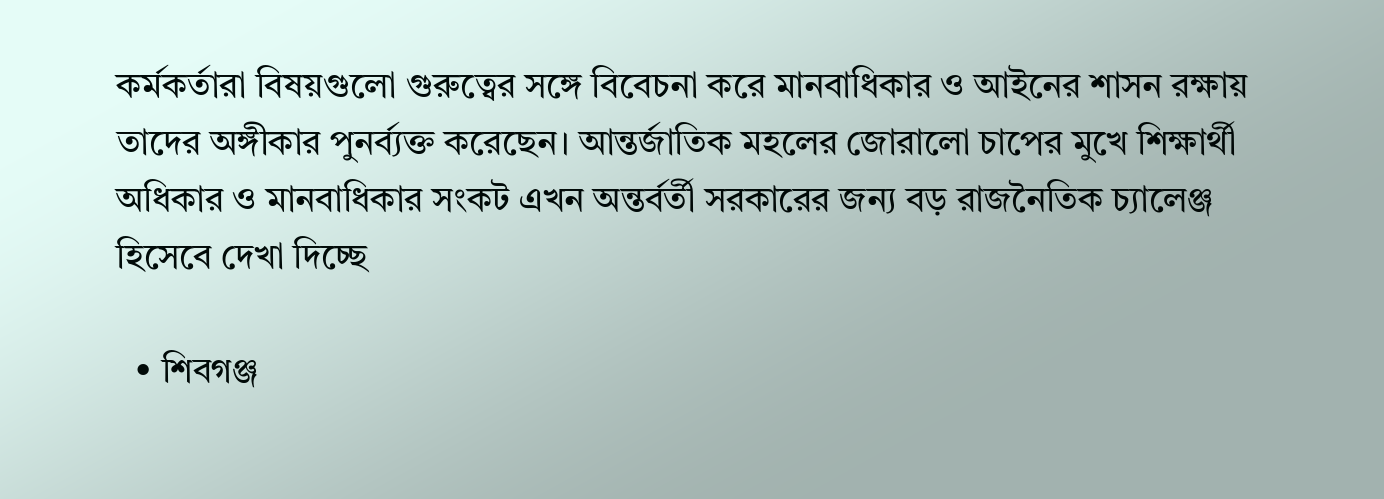কর্মকর্তারা বিষয়গুলো গুরুত্বের সঙ্গে বিবেচনা করে মানবাধিকার ও আইনের শাসন রক্ষায় তাদের অঙ্গীকার পুনর্ব্যক্ত করেছেন। আন্তর্জাতিক মহলের জোরালো চাপের মুখে শিক্ষার্থী অধিকার ও মানবাধিকার সংকট এখন অন্তর্বর্তী সরকারের জন্য বড় রাজনৈতিক চ্যালেঞ্জ হিসেবে দেখা দিচ্ছে

  • শিবগঞ্জ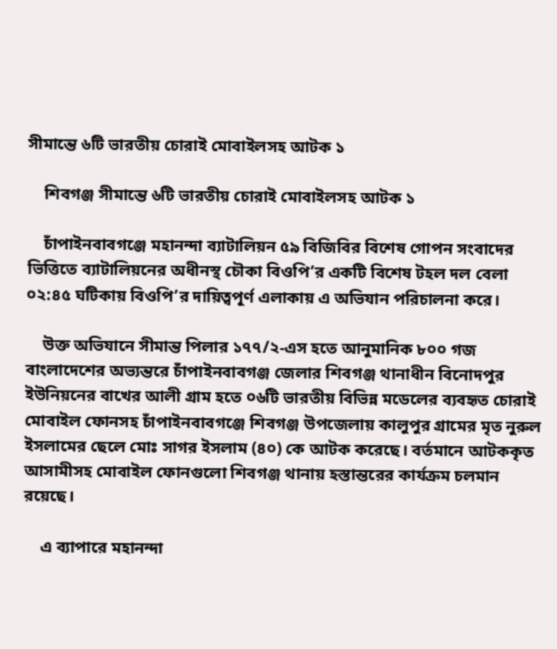সীমান্তে ৬টি ভারতীয় চোরাই মোবাইলসহ আটক ১

    শিবগঞ্জ সীমান্তে ৬টি ভারতীয় চোরাই মোবাইলসহ আটক ১

    চাঁপাইনবাবগঞ্জে মহানন্দা ব্যাটালিয়ন ৫৯ বিজিবির বিশেষ গোপন সংবাদের ভিত্তিতে ব্যাটালিয়নের অধীনস্থ চৌকা বিওপি’র একটি বিশেষ টহল দল বেলা ০২:৪৫ ঘটিকায় বিওপি’র দায়িত্বপূর্ণ এলাকায় এ অভিযান পরিচালনা করে।

    উক্ত অভিযানে সীমান্ত পিলার ১৭৭/২-এস হতে আনুমানিক ৮০০ গজ বাংলাদেশের অভ্যন্তরে চাঁপাইনবাবগঞ্জ জেলার শিবগঞ্জ থানাধীন বিনোদপুর ইউনিয়নের বাখের আলী গ্রাম হতে ০৬টি ভারতীয় বিভিন্ন মডেলের ব্যবহৃত চোরাই মোবাইল ফোনসহ চাঁপাইনবাবগঞ্জে শিবগঞ্জ উপজেলায় কালুপুর গ্রামের মৃত নুরুল ইসলামের ছেলে মোঃ সাগর ইসলাম (৪০) কে আটক করেছে। বর্তমানে আটককৃত আসামীসহ মোবাইল ফোনগুলো শিবগঞ্জ থানায় হস্তান্তরের কার্যক্রম চলমান রয়েছে।

    এ ব্যাপারে মহানন্দা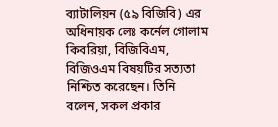ব্যাটালিয়ন (৫৯ বিজিবি) এর অধিনায়ক লেঃ কর্নেল গোলাম কিবরিয়া, বিজিবিএম, বিজিওএম বিষয়টির সত্যতা নিশ্চিত করেছেন। তিনি বলেন, সকল প্রকার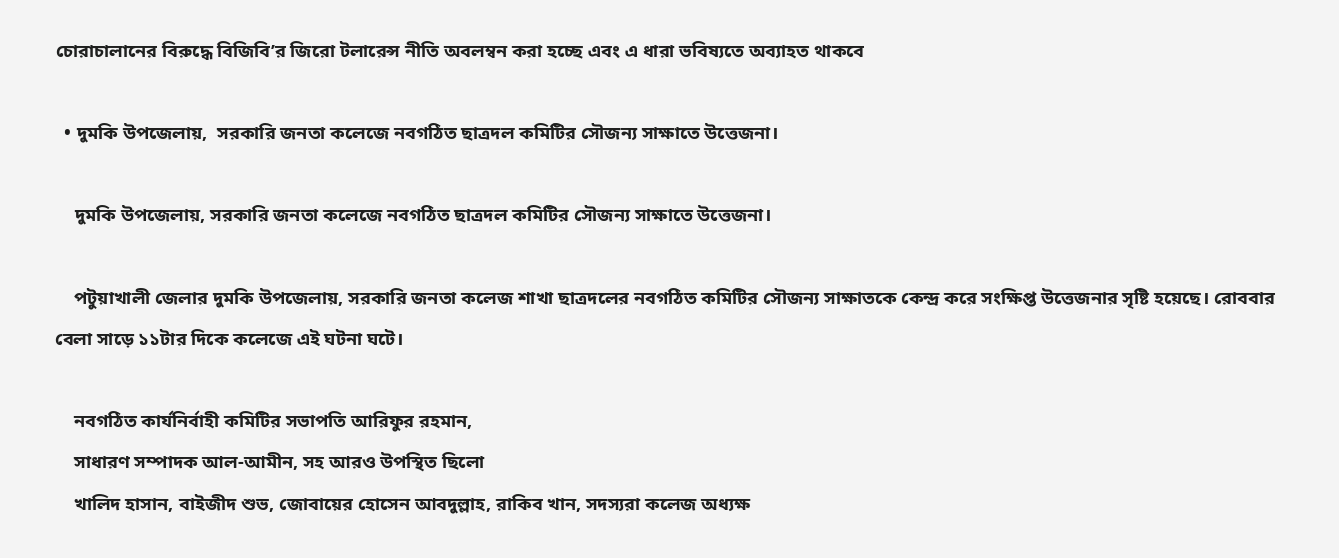চোরাচালানের বিরুদ্ধে বিজিবি’র জিরো টলারেন্স নীতি অবলম্বন করা হচ্ছে এবং এ ধারা ভবিষ্যতে অব্যাহত থাকবে

  • দুমকি উপজেলায়,  সরকারি জনতা কলেজে নবগঠিত ছাত্রদল কমিটির সৌজন্য সাক্ষাতে উত্তেজনা।

    দুমকি উপজেলায়, সরকারি জনতা কলেজে নবগঠিত ছাত্রদল কমিটির সৌজন্য সাক্ষাতে উত্তেজনা।

    পটুয়াখালী জেলার দুমকি উপজেলায়, সরকারি জনতা কলেজ শাখা ছাত্রদলের নবগঠিত কমিটির সৌজন্য সাক্ষাতকে কেন্দ্র করে সংক্ষিপ্ত উত্তেজনার সৃষ্টি হয়েছে। রোববার বেলা সাড়ে ১১টার দিকে কলেজে এই ঘটনা ঘটে।

    নবগঠিত কার্যনির্বাহী কমিটির সভাপতি আরিফুর রহমান,
    সাধারণ সম্পাদক আল-আমীন, সহ আরও উপস্থিত ছিলো
    খালিদ হাসান, বাইজীদ শুভ, জোবায়ের হোসেন আবদুল্লাহ, রাকিব খান, সদস্যরা কলেজ অধ্যক্ষ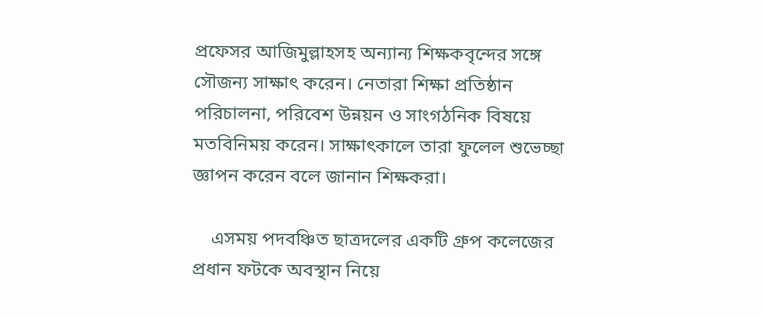প্রফেসর আজিমুল্লাহসহ অন্যান্য শিক্ষকবৃন্দের সঙ্গে সৌজন্য সাক্ষাৎ করেন। নেতারা শিক্ষা প্রতিষ্ঠান পরিচালনা, পরিবেশ উন্নয়ন ও সাংগঠনিক বিষয়ে মতবিনিময় করেন। সাক্ষাৎকালে তারা ফুলেল শুভেচ্ছা জ্ঞাপন করেন বলে জানান শিক্ষকরা।

    এসময় পদবঞ্চিত ছাত্রদলের একটি গ্রুপ কলেজের প্রধান ফটকে অবস্থান নিয়ে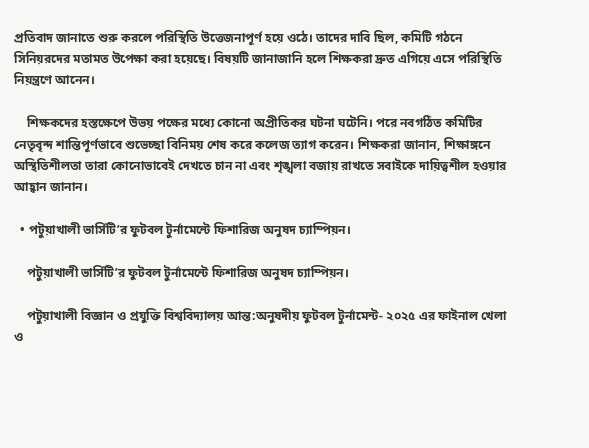প্রতিবাদ জানাতে শুরু করলে পরিস্থিতি উত্তেজনাপূর্ণ হয়ে ওঠে। তাদের দাবি ছিল, কমিটি গঠনে সিনিয়রদের মতামত উপেক্ষা করা হয়েছে। বিষয়টি জানাজানি হলে শিক্ষকরা দ্রুত এগিয়ে এসে পরিস্থিতি নিয়ন্ত্রণে আনেন।

    শিক্ষকদের হস্তক্ষেপে উভয় পক্ষের মধ্যে কোনো অপ্রীতিকর ঘটনা ঘটেনি। পরে নবগঠিত কমিটির নেতৃবৃন্দ শান্তিপূর্ণভাবে শুভেচ্ছা বিনিময় শেষ করে কলেজ ত্যাগ করেন। শিক্ষকরা জানান, শিক্ষাঙ্গনে অস্থিতিশীলতা তারা কোনোভাবেই দেখতে চান না এবং শৃঙ্খলা বজায় রাখতে সবাইকে দায়িত্বশীল হওয়ার আহ্বান জানান।

  • পটুয়াখালী ভার্সিটি’র ফুটবল টুর্নামেন্টে ফিশারিজ অনুষদ চ্যাম্পিয়ন।

    পটুয়াখালী ভার্সিটি’র ফুটবল টুর্নামেন্টে ফিশারিজ অনুষদ চ্যাম্পিয়ন।

    পটুয়াখালী বিজ্ঞান ও প্রযুক্তি বিশ্ববিদ্যালয় আন্ত:অনুষদীয় ফুটবল টুর্নামেন্ট- ২০২৫ এর ফাইনাল খেলা ও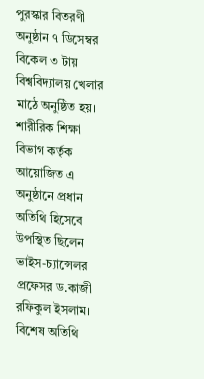পুরস্কার বিতরণী অনুষ্ঠান ৭ ডিসেম্বর বিকেল ৩ টায় বিশ্ববিদ্যালয় খেলার মাঠে অনুষ্ঠিত হয়। শারীরিক শিক্ষা বিভাগ কর্তৃক আয়োজিত এ অনুষ্ঠানে প্রধান অতিথি হিসেবে উপস্থিত ছিলেন ভাইস-চ্যান্সেলর প্রফেসর ড.কাজী রফিকুল ইসলাম। বিশেষ অতিথি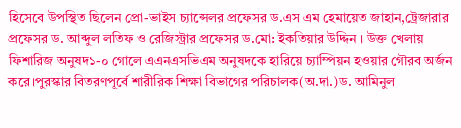হিসেবে উপস্থিত ছিলেন প্রো-ভাইস চ্যান্সেলর প্রফেসর ড.এস এম হেমায়েত জাহান,ট্রেজারার প্রফেসর ড. আব্দুল লতিফ ও রেজিস্ট্রার প্রফেসর ড.মো: ইকতিয়ার উদ্দিন । উক্ত খেলায় ফিশারিজ অনুষদ১-০ গোলে এএনএসভিএম অনুষদকে হারিয়ে চ্যাম্পিয়ন হওয়ার গৌরব অর্জন করে।পুরস্কার বিতরণপূর্বে শারীরিক শিক্ষা বিভাগের পরিচালক(অ.দা.)ড. আমিনুল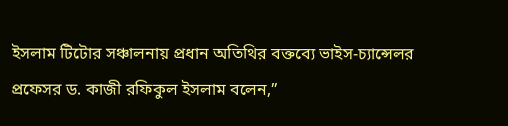ইসলাম টিটোর সঞ্চালনায় প্রধান অতিথির বক্তব্যে ভাইস-চ্যান্সেলর প্রফেসর ড. কাজী রফিকুল ইসলাম বলেন,”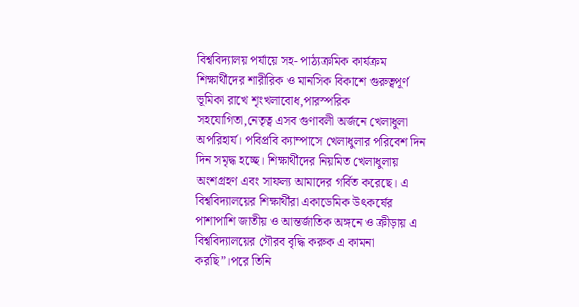বিশ্ববিদ্যালয় পর্যায়ে সহ- পাঠ্যক্রমিক কার্যক্রম শিক্ষার্থীদের শারীরিক ও মানসিক বিকাশে গুরুত্বপূর্ণ ভূমিকা রাখে শৃংখলাবোধ,পারস্পরিক সহযোগিতা,নেতৃত্ব এসব গুণাবলী অর্জনে খেলাধুলা অপরিহার্য। পবিপ্রবি ক্যাম্পাসে খেলাধুলার পরিবেশ দিন দিন সমৃদ্ধ হচ্ছে। শিক্ষার্থীদের নিয়মিত খেলাধুলায় অংশগ্রহণ এবং সাফল্য আমাদের গর্বিত করেছে। এ বিশ্ববিদ্যালয়ের শিক্ষার্থীরা একাডেমিক উৎকর্ষের পাশাপাশি জাতীয় ও আন্তর্জাতিক অঙ্গনে ও ক্রীড়ায় এ বিশ্ববিদ্যালয়ের গৌরব বৃদ্ধি করুক এ কামনা করছি”।পরে তিনি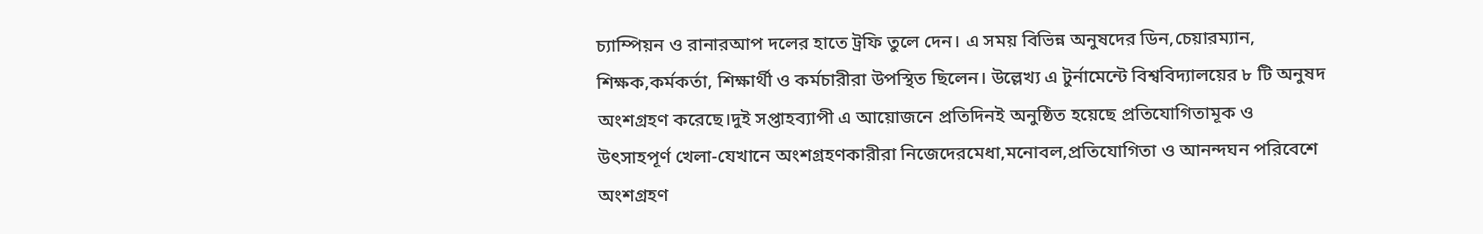চ্যাম্পিয়ন ও রানারআপ দলের হাতে ট্রফি তুলে দেন। এ সময় বিভিন্ন অনুষদের ডিন,চেয়ারম্যান, শিক্ষক,কর্মকর্তা, শিক্ষার্থী ও কর্মচারীরা উপস্থিত ছিলেন। উল্লেখ্য এ টুর্নামেন্টে বিশ্ববিদ্যালয়ের ৮ টি অনুষদ অংশগ্রহণ করেছে।দুই সপ্তাহব্যাপী এ আয়োজনে প্রতিদিনই অনুষ্ঠিত হয়েছে প্রতিযোগিতামূক ও উৎসাহপূর্ণ খেলা-যেখানে অংশগ্রহণকারীরা নিজেদেরমেধা,মনোবল,প্রতিযোগিতা ও আনন্দঘন পরিবেশে অংশগ্রহণ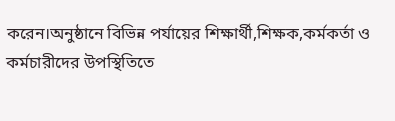করেন।অনুষ্ঠানে বিভিন্ন পর্যায়ের শিক্ষার্থী,শিক্ষক,কর্মকর্তা ও কর্মচারীদের উপস্থিতিতে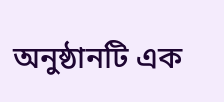অনুষ্ঠানটি এক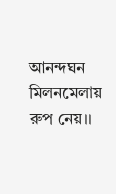আনন্দঘন মিলনমেলায় রুপ নেয়।।